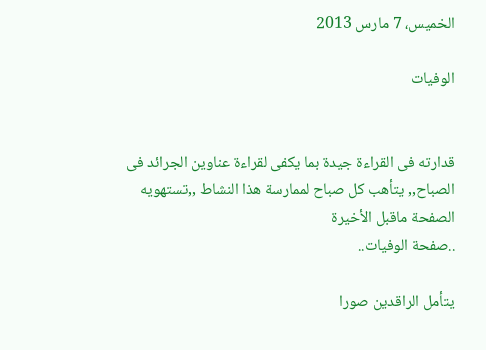الخميس، 7 مارس 2013

الوفيات


قدارته فى القراءة جيدة بما يكفى لقراءة عناوين الجرائد فى الصباح,, يتأهب كل صباح لممارسة هذا النشاط ,,تستهويه الصفحة ماقبل الأخيرة
..صفحة الوفيات..

يتأمل الراقدين صورا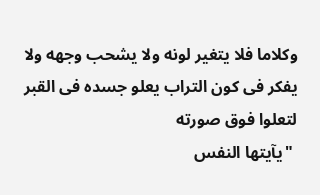وكلاما فلا يتغير لونه ولا يشحب وجهه ولا يفكر فى كون التراب يعلو جسده فى القبر لتعلوا فوق صورته
 "يآيتها النفس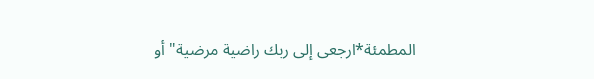المطمئة*ارجعى إلى ربك راضية مرضية" أو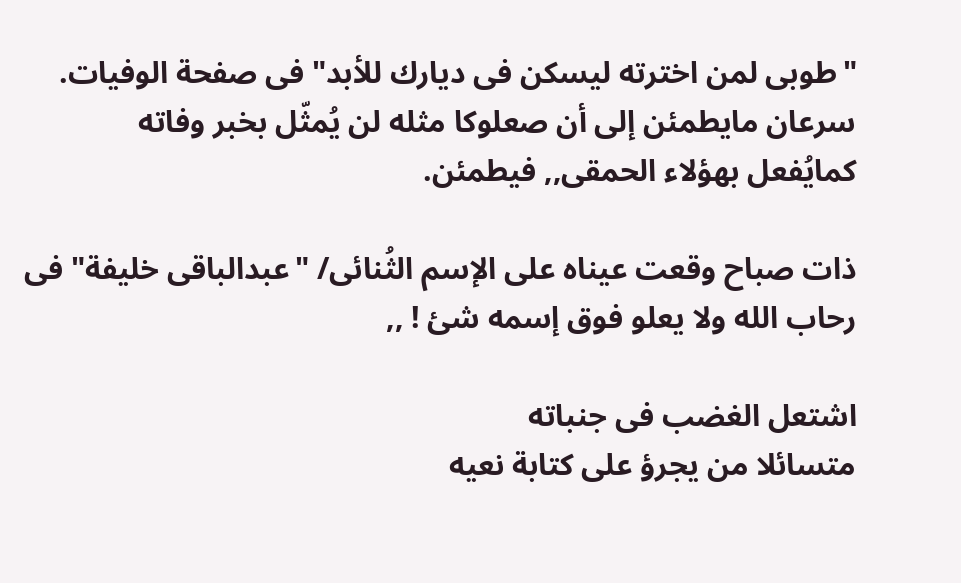"طوبى لمن اخترته ليسكن فى ديارك للأبد" فى صفحة الوفيات.
سرعان مايطمئن إلى أن صعلوكا مثله لن يُمثّل بخبر وفاته كمايُفعل بهؤلاء الحمقى,, فيطمئن.

ذات صباح وقعت عيناه على الإسم الثُنائى/ "عبدالباقى خليفة" فى رحاب الله ولا يعلو فوق إسمه شئ ! ,,

اشتعل الغضب فى جنباته
متسائلا من يجرؤ على كتابة نعيه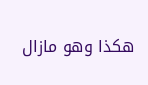هكذا وهو مازال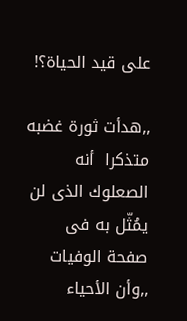على قيد الحياة؟!

,,هدأت ثورة غضبه  متذكرا  أنه الصعلوك الذى لن يمُثّل به فى صفحة الوفيات ,,وأن الأحياء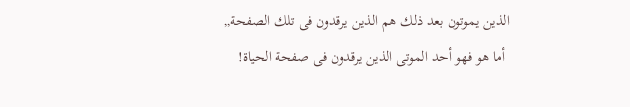الذين يموتون بعد ذلك هم الذين يرقدون فى تلك الصفحة,,
 أما هو فهو أحد الموتى الذين يرقدون فى صفحة الحياة!